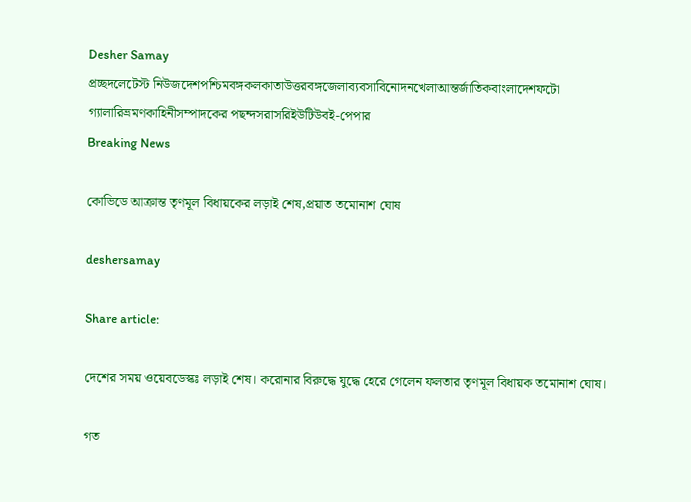Desher Samay
প্রচ্ছদলেটেস্ট নিউজদেশপশ্চিমবঙ্গকলকাতাউত্তরবঙ্গজেলাব্যবসাবিনোদনখেলাআন্তর্জাতিকবাংলাদেশফটো গ্যালারিভ্রমণকাহিনীসম্পাদকের পছন্দসরাসরিইউটিউবই-পেপার
Breaking News

কোভিডে আক্রান্ত তৃণমূল বিধায়কের লড়াই শেষ,প্রয়াত তমোনাশ ঘোষ

deshersamay

Share article:

দেশের সময় ওয়েবডেস্কঃ লড়াই শেষ। করোনার বিরুদ্ধে যুদ্ধে হেরে গেলেন ফলতার তৃণমূল বিধায়ক তমোনাশ ঘোষ।

গত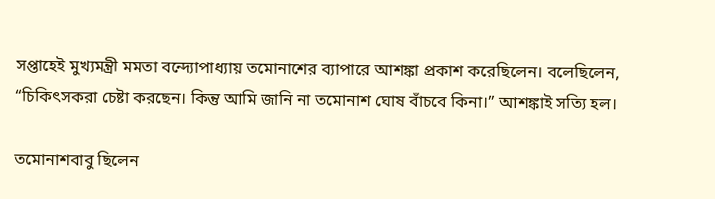সপ্তাহেই মুখ্যমন্ত্রী মমতা বন্দ্যোপাধ্যায় তমোনাশের ব্যাপারে আশঙ্কা প্রকাশ করেছিলেন। বলেছিলেন, “চিকিৎসকরা চেষ্টা করছেন। কিন্তু আমি জানি না তমোনাশ ঘোষ বাঁচবে কিনা।” আশঙ্কাই সত্যি হল।

তমোনাশবাবু ছিলেন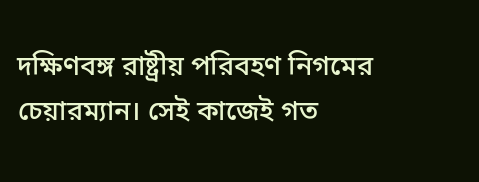দক্ষিণবঙ্গ রাষ্ট্রীয় পরিবহণ নিগমের চেয়ারম্যান। সেই কাজেই গত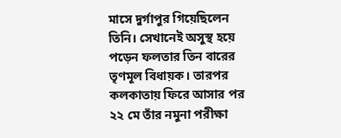মাসে দুর্গাপুর গিয়েছিলেন তিনি। সেখানেই অসুস্থ হয়ে পড়েন ফলতার তিন বারের তৃণমূল বিধায়ক। তারপর কলকাতায় ফিরে আসার পর ২২ মে তাঁর নমুনা পরীক্ষা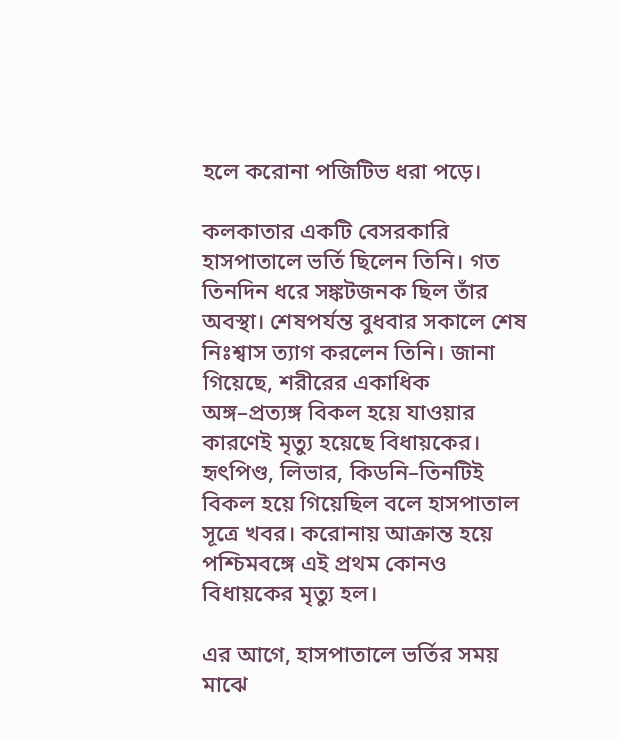হলে করোনা পজিটিভ ধরা পড়ে।

কলকাতার একটি বেসরকারি হাসপাতালে ভর্তি ছিলেন তিনি। গত তিনদিন ধরে সঙ্কটজনক ছিল তাঁর অবস্থা। শেষপর্যন্ত বুধবার সকালে শেষ নিঃশ্বাস ত্যাগ করলেন তিনি। জানা গিয়েছে, শরীরের একাধিক অঙ্গ–প্রত্যঙ্গ বিকল হয়ে যাওয়ার কারণেই মৃত্যু হয়েছে বিধায়কের। হৃৎপিণ্ড, লিভার, কিডনি–তিনটিই বিকল হয়ে গিয়েছিল বলে হাসপাতাল সূত্রে খবর। করোনায় আক্রান্ত হয়ে পশ্চিমবঙ্গে এই প্রথম কোনও বিধায়কের মৃত্যু হল।

এর আগে, হাসপাতালে ভর্তির সময় মাঝে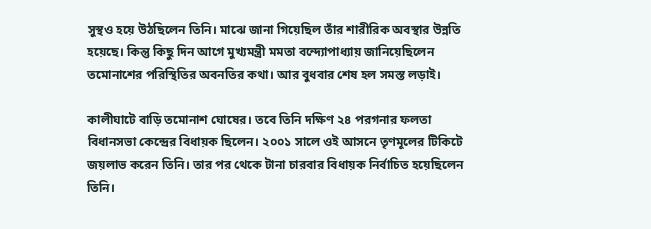সুস্থও হয়ে উঠছিলেন তিনি। মাঝে জানা গিয়েছিল তাঁর শারীরিক অবস্থার উন্নতি হয়েছে। কিন্তু কিছু দিন আগে মুখ্যমন্ত্রী মমতা বন্দ্যোপাধ্যায় জানিয়েছিলেন তমোনাশের পরিস্থিতির অবনতির কথা। আর বুধবার শেষ হল সমস্ত লড়াই।

কালীঘাটে বাড়ি তমোনাশ ঘোষের। তবে তিনি দক্ষিণ ২৪ পরগনার ফলতা বিধানসভা কেন্দ্রের বিধায়ক ছিলেন। ২০০১ সালে ওই আসনে তৃণমূলের টিকিটে জয়লাভ করেন তিনি। তার পর থেকে টানা চারবার বিধায়ক নির্বাচিত হয়েছিলেন তিনি।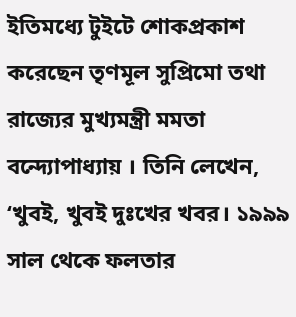ইতিমধ্যে টুইটে শোকপ্রকাশ করেছেন তৃণমূল সুপ্রিমো তথা রাজ্যের মুখ্যমন্ত্রী মমতা বন্দ্যোপাধ্যায় । তিনি লেখেন, ‘খুবই, খুবই দুঃখের খবর। ১৯৯৯ সাল থেকে ফলতার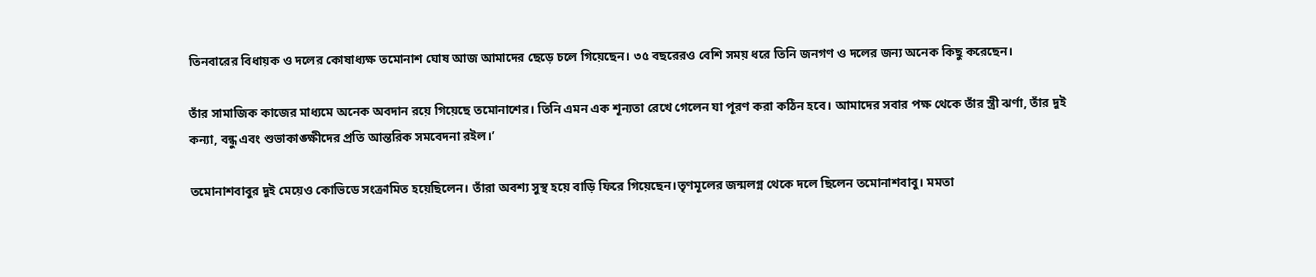তিনবারের বিধায়ক ও দলের কোষাধ্যক্ষ তমোনাশ ঘোষ আজ আমাদের ছেড়ে চলে গিয়েছেন। ৩৫ বছরেরও বেশি সময় ধরে তিনি জনগণ ও দলের জন্য অনেক কিছু করেছেন।

তাঁর সামাজিক কাজের মাধ্যমে অনেক অবদান রয়ে গিয়েছে তমোনাশের। তিনি এমন এক শূন্যতা রেখে গেলেন যা পূরণ করা কঠিন হবে। আমাদের সবার পক্ষ থেকে তাঁর স্ত্রী ঝর্ণা, তাঁর দুই কন্যা, বন্ধু এবং শুভাকাঙ্ক্ষীদের প্রতি আন্তরিক সমবেদনা রইল।’

তমোনাশবাবুর দুই মেয়েও কোভিডে সংক্রামিত হয়েছিলেন। তাঁরা অবশ্য সুস্থ হয়ে বাড়ি ফিরে গিয়েছেন।তৃণমূলের জন্মলগ্ন থেকে দলে ছিলেন তমোনাশবাবু। মমতা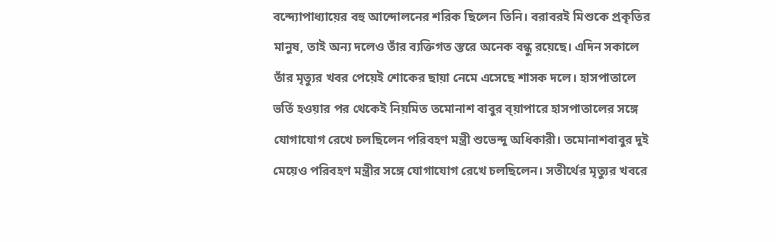বন্দ্যোপাধ্যায়ের বহু আন্দোলনের শরিক ছিলেন তিনি। বরাবরই মিশুকে প্রকৃতির মানুষ, তাই অন্য দলেও তাঁর ব্যক্তিগত স্তরে অনেক বন্ধু রয়েছে। এদিন সকালে তাঁর মৃত্যুর খবর পেয়েই শোকের ছায়া নেমে এসেছে শাসক দলে। হাসপাতালে ভর্তি হওয়ার পর থেকেই নিয়মিত তমোনাশ বাবুর ব্য়াপারে হাসপাতালের সঙ্গে যোগাযোগ রেখে চলছিলেন পরিবহণ মন্ত্রী শুভেন্দু অধিকারী। তমোনাশবাবুর দুই মেয়েও পরিবহণ মন্ত্রীর সঙ্গে যোগাযোগ রেখে চলছিলেন। সতীর্থের মৃত্যুর খবরে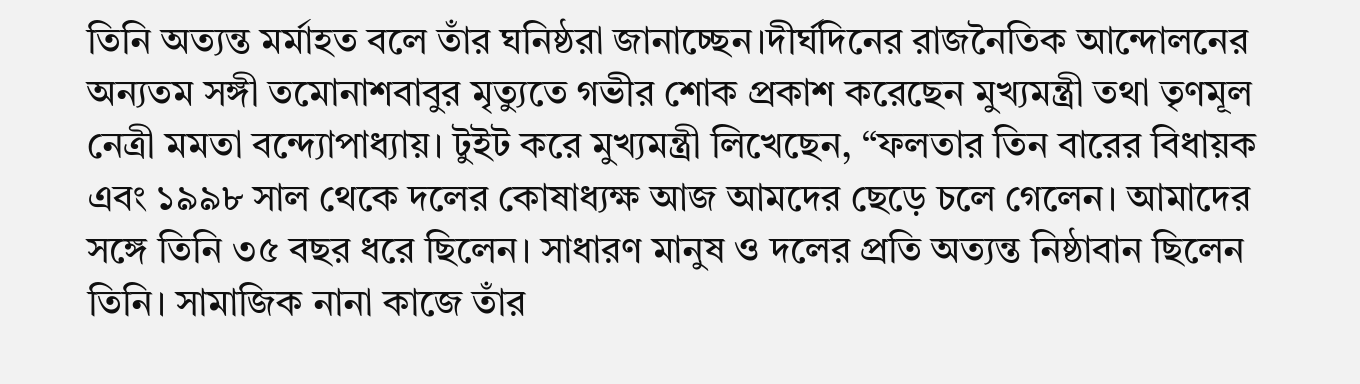তিনি অত্যন্ত মর্মাহত বলে তাঁর ঘনিষ্ঠরা জানাচ্ছেন।দীর্ঘদিনের রাজনৈতিক আন্দোলনের অন্যতম সঙ্গী তমোনাশবাবুর মৃত্যুতে গভীর শোক প্রকাশ করেছেন মুখ্যমন্ত্রী তথা তৃণমূল নেত্রী মমতা বন্দ্যোপাধ্যায়। টুইট করে মুখ্যমন্ত্রী লিখেছেন, “ফলতার তিন বারের বিধায়ক এবং ১৯৯৮ সাল থেকে দলের কোষাধ্যক্ষ আজ আমদের ছেড়ে চলে গেলেন। আমাদের সঙ্গে তিনি ৩৫ বছর ধরে ছিলেন। সাধারণ মানুষ ও দলের প্রতি অত্যন্ত নিষ্ঠাবান ছিলেন তিনি। সামাজিক নানা কাজে তাঁর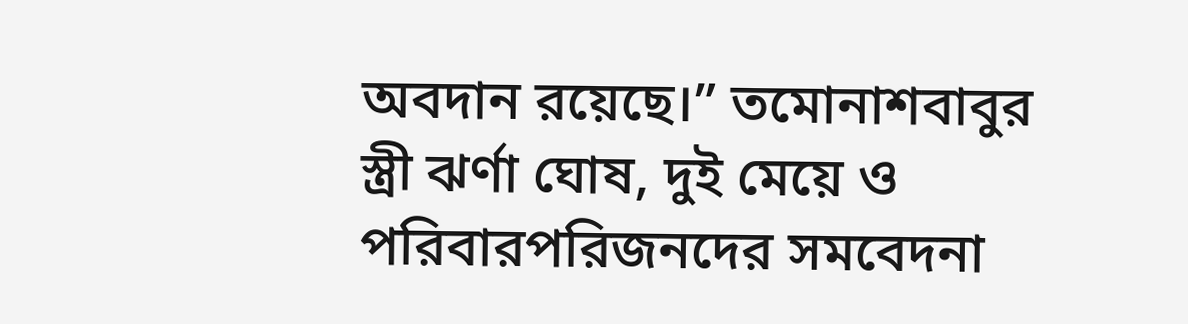অবদান রয়েছে।” তমোনাশবাবুর স্ত্রী ঝর্ণা ঘোষ, দুই মেয়ে ও পরিবারপরিজনদের সমবেদনা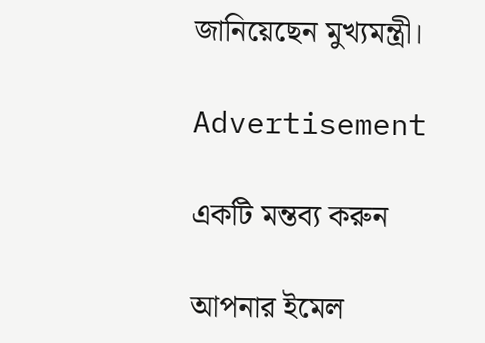জানিয়েছেন মুখ্যমন্ত্রী।

Advertisement

একটি মন্তব্য করুন

আপনার ইমেল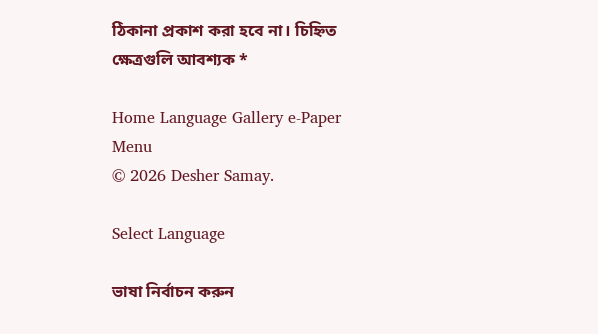ঠিকানা প্রকাশ করা হবে না। চিহ্নিত ক্ষেত্রগুলি আবশ্যক *

Home Language Gallery e-Paper
Menu
© 2026 Desher Samay.

Select Language

ভাষা নির্বাচন করুন